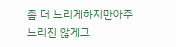좀 더 느리게하지만아주 느리진 않게그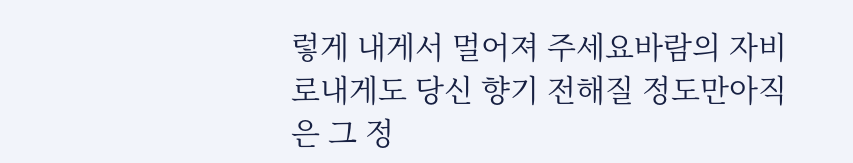렇게 내게서 멀어져 주세요바람의 자비로내게도 당신 향기 전해질 정도만아직은 그 정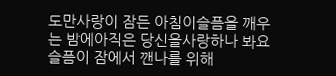도만사랑이 잠든 아침이슬픔을 깨우는 밤에아직은 당신을사랑하나 봐요슬픔이 잠에서 깬나를 위해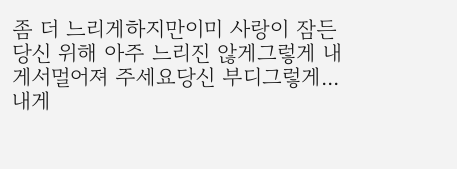좀 더 느리게하지만이미 사랑이 잠든당신 위해 아주 느리진 않게그렇게 내게서멀어져 주세요당신 부디그렇게...내게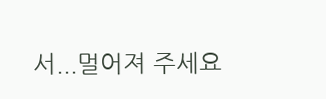서...멀어져 주세요